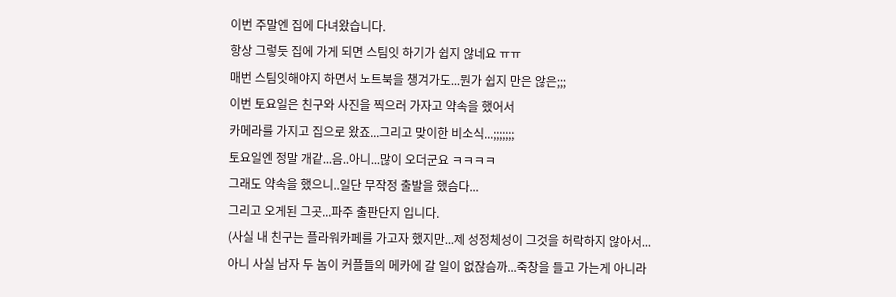이번 주말엔 집에 다녀왔습니다.
항상 그렇듯 집에 가게 되면 스팀잇 하기가 쉽지 않네요 ㅠㅠ
매번 스팀잇해야지 하면서 노트북을 챙겨가도...뭔가 쉽지 만은 않은;;;
이번 토요일은 친구와 사진을 찍으러 가자고 약속을 했어서
카메라를 가지고 집으로 왔죠...그리고 맞이한 비소식...;;;;;;;
토요일엔 정말 개같...음..아니...많이 오더군요 ㅋㅋㅋㅋ
그래도 약속을 했으니..일단 무작정 출발을 했슴다...
그리고 오게된 그곳...파주 출판단지 입니다.
(사실 내 친구는 플라워카페를 가고자 했지만...제 성정체성이 그것을 허락하지 않아서...
아니 사실 남자 두 놈이 커플들의 메카에 갈 일이 없잖슴까...죽창을 들고 가는게 아니라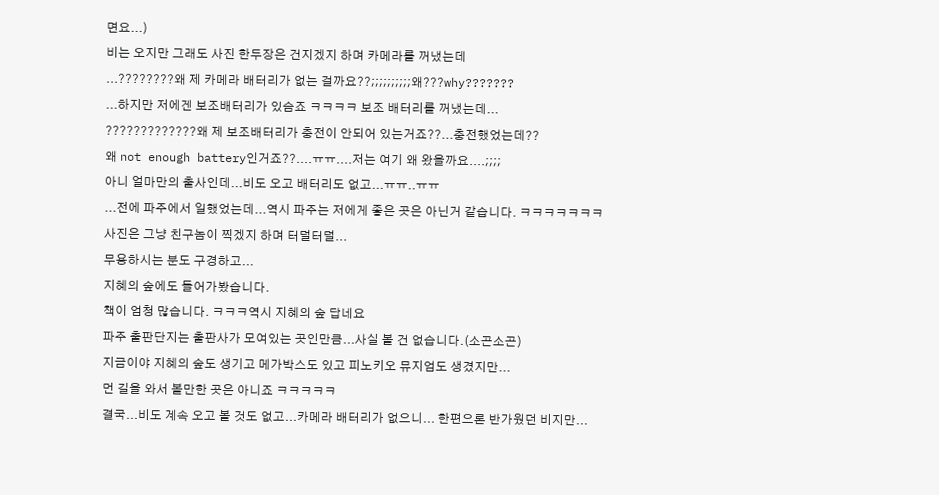면요...)
비는 오지만 그래도 사진 한두장은 건지겠지 하며 카메라를 꺼냈는데
...????????왜 제 카메라 배터리가 없는 걸까요??;;;;;;;;;;왜???why???????
...하지만 저에겐 보조배터리가 있슴죠 ㅋㅋㅋㅋ 보조 배터리를 꺼냈는데...
?????????????왜 제 보조배터리가 충전이 안되어 있는거죠??...충전했었는데??
왜 not enough battery인거죠??....ㅠㅠ....저는 여기 왜 왔을까요....;;;;
아니 얼마만의 출사인데...비도 오고 배터리도 없고...ㅠㅠ..ㅠㅠ
...전에 파주에서 일했었는데...역시 파주는 저에게 좋은 곳은 아닌거 같습니다. ㅋㅋㅋㅋㅋㅋㅋ
사진은 그냥 친구놈이 찍겠지 하며 터덜터덜...
무용하시는 분도 구경하고...
지혜의 숲에도 들어가봤습니다.
책이 엄청 많습니다. ㅋㅋㅋ역시 지혜의 숲 답네요
파주 출판단지는 출판사가 모여있는 곳인만큼...사실 볼 건 없습니다.(소곤소곤)
지금이야 지혜의 숲도 생기고 메가박스도 있고 피노키오 뮤지엄도 생겼지만...
먼 길을 와서 볼만한 곳은 아니죠 ㅋㅋㅋㅋㅋ
결국...비도 계속 오고 볼 것도 없고...카메라 배터리가 없으니... 한편으론 반가웠던 비지만...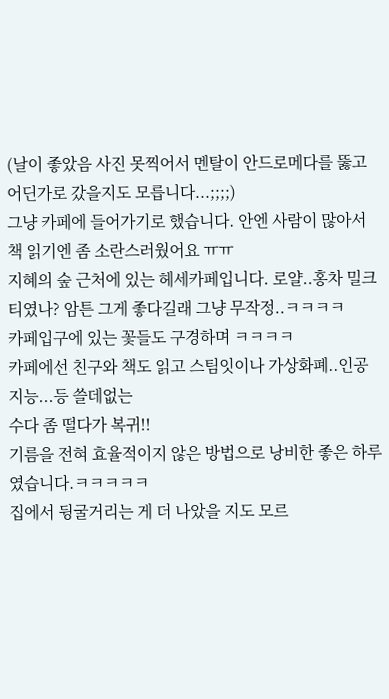(날이 좋았음 사진 못찍어서 멘탈이 안드로메다를 뚫고 어딘가로 갔을지도 모릅니다...;;;;)
그냥 카페에 들어가기로 했습니다. 안엔 사람이 많아서 책 읽기엔 좀 소란스러웠어요 ㅠㅠ
지혜의 숲 근처에 있는 헤세카페입니다. 로얄..홍차 밀크티였나? 암튼 그게 좋다길래 그냥 무작정..ㅋㅋㅋㅋ
카페입구에 있는 꽃들도 구경하며 ㅋㅋㅋㅋ
카페에선 친구와 책도 읽고 스팀잇이나 가상화폐..인공지능...등 쓸데없는
수다 좀 떨다가 복귀!!
기름을 전혀 효율적이지 않은 방법으로 낭비한 좋은 하루 였습니다.ㅋㅋㅋㅋㅋ
집에서 뒹굴거리는 게 더 나았을 지도 모르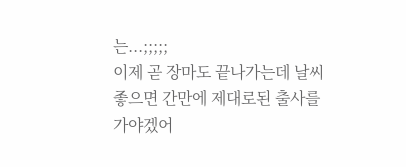는...;;;;;
이제 곧 장마도 끝나가는데 날씨 좋으면 간만에 제대로된 출사를 가야겠어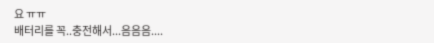요 ㅠㅠ
배터리를 꼭..충전해서...음음음....